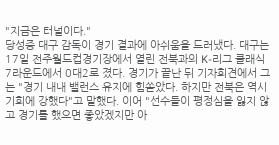"지금은 터널이다."
당성증 대구 감독이 경기 결과에 아쉬움을 드러냈다. 대구는 17일 전주월드컵경기장에서 열린 전북과의 K-리그 클래식 7라운드에서 0대2로 졌다. 경기가 끝난 뒤 기자회견에서 그는 "경기 내내 밸런스 유지에 힘쏟았다. 하지만 전북은 역시 기회에 강했다"고 말했다. 이어 "선수들이 평정심을 잃지 않고 경기를 했으면 좋았겠지만 아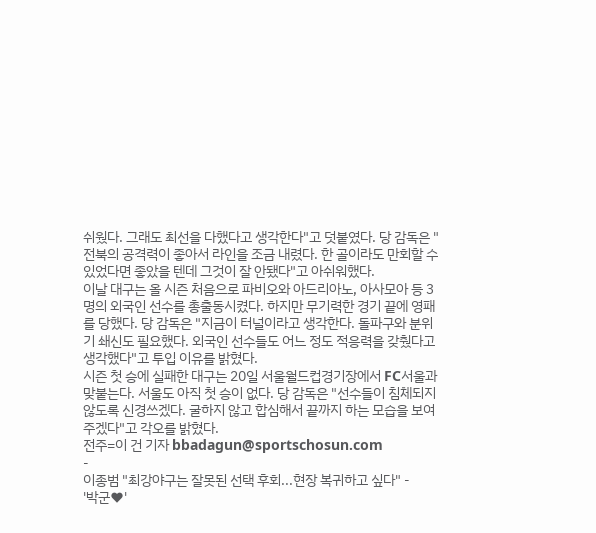쉬웠다. 그래도 최선을 다했다고 생각한다"고 덧붙였다. 당 감독은 "전북의 공격력이 좋아서 라인을 조금 내렸다. 한 골이라도 만회할 수 있었다면 좋았을 텐데 그것이 잘 안됐다"고 아쉬워했다.
이날 대구는 올 시즌 처음으로 파비오와 아드리아노, 아사모아 등 3명의 외국인 선수를 총출동시켰다. 하지만 무기력한 경기 끝에 영패를 당했다. 당 감독은 "지금이 터널이라고 생각한다. 돌파구와 분위기 쇄신도 필요했다. 외국인 선수들도 어느 정도 적응력을 갖췄다고 생각했다"고 투입 이유를 밝혔다.
시즌 첫 승에 실패한 대구는 20일 서울월드컵경기장에서 FC서울과 맞붙는다. 서울도 아직 첫 승이 없다. 당 감독은 "선수들이 침체되지 않도록 신경쓰겠다. 굴하지 않고 합심해서 끝까지 하는 모습을 보여주겠다"고 각오를 밝혔다.
전주=이 건 기자 bbadagun@sportschosun.com
-
이종범 "최강야구는 잘못된 선택 후회...현장 복귀하고 싶다" -
'박군♥'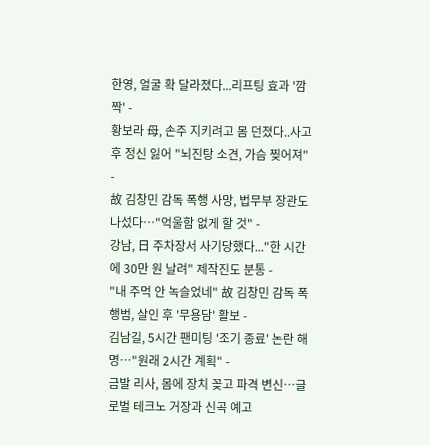한영, 얼굴 확 달라졌다...리프팅 효과 '깜짝' -
황보라 母, 손주 지키려고 몸 던졌다..사고 후 정신 잃어 "뇌진탕 소견, 가슴 찢어져" -
故 김창민 감독 폭행 사망, 법무부 장관도 나섰다…"억울함 없게 할 것" -
강남, 日 주차장서 사기당했다..."한 시간에 30만 원 날려" 제작진도 분통 -
"내 주먹 안 녹슬었네" 故 김창민 감독 폭행범, 살인 후 '무용담' 활보 -
김남길, 5시간 팬미팅 '조기 종료' 논란 해명…"원래 2시간 계획" -
금발 리사, 몸에 장치 꽂고 파격 변신…글로벌 테크노 거장과 신곡 예고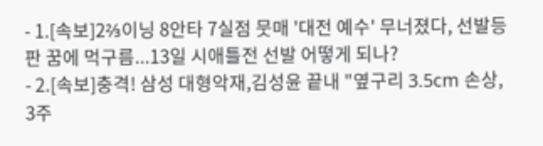- 1.[속보]2⅔이닝 8안타 7실점 뭇매 '대전 예수' 무너졌다, 선발등판 꿈에 먹구름...13일 시애틀전 선발 어떻게 되나?
- 2.[속보]충격! 삼성 대형악재,김성윤 끝내 "옆구리 3.5cm 손상, 3주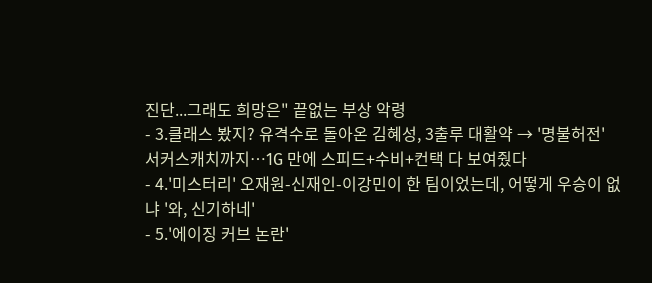진단...그래도 희망은" 끝없는 부상 악령
- 3.클래스 봤지? 유격수로 돌아온 김혜성, 3출루 대활약 → '명불허전' 서커스캐치까지…1G 만에 스피드+수비+컨택 다 보여줬다
- 4.'미스터리' 오재원-신재인-이강민이 한 팀이었는데, 어떻게 우승이 없냐 '와, 신기하네'
- 5.'에이징 커브 논란'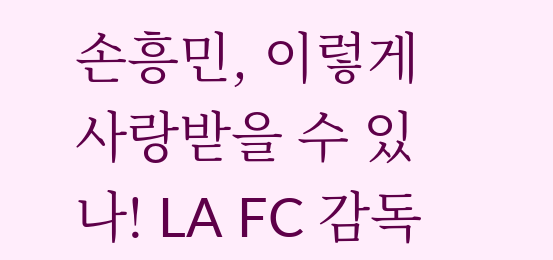손흥민, 이렇게 사랑받을 수 있나! LA FC 감독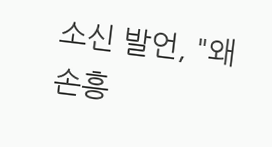소신 발언, "왜 손흥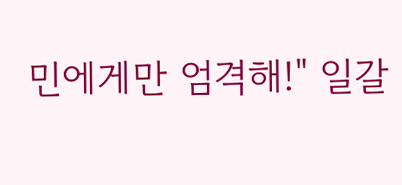민에게만 엄격해!" 일갈